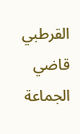القرطبي قاضي الجماعة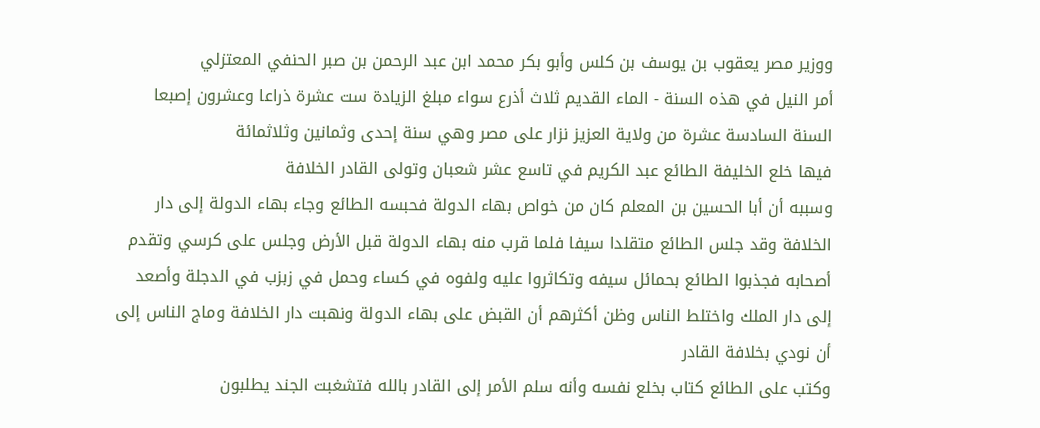ووزير مصر يعقوب بن يوسف بن كلس وأبو بكر محمد ابن عبد الرحمن بن صبر الحنفي المعتزلي
أمر النيل في هذه السنة - الماء القديم ثلاث أذرع سواء مبلغ الزيادة ست عشرة ذراعا وعشرون إصبعا
السنة السادسة عشرة من ولاية العزيز نزار على مصر وهي سنة إحدى وثمانين وثلاثمائة
فيها خلع الخليفة الطائع عبد الكريم في تاسع عشر شعبان وتولى القادر الخلافة
وسببه أن أبا الحسين بن المعلم كان من خواص بهاء الدولة فحبسه الطائع وجاء بهاء الدولة إلى دار الخلافة وقد جلس الطائع متقلدا سيفا فلما قرب منه بهاء الدولة قبل الأرض وجلس على كرسي وتقدم أصحابه فجذبوا الطائع بحمائل سيفه وتكاثروا عليه ولفوه في كساء وحمل في زبزب في الدجلة وأصعد إلى دار الملك واختلط الناس وظن أكثرهم أن القبض على بهاء الدولة ونهبت دار الخلافة وماج الناس إلى أن نودي بخلافة القادر
وكتب على الطائع كتاب بخلع نفسه وأنه سلم الأمر إلى القادر بالله فتشغبت الجند يطلبون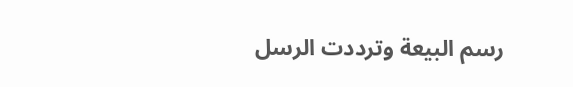رسم البيعة وترددت الرسل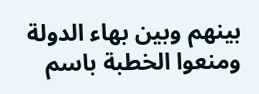بينهم وبين بهاء الدولة ومنعوا الخطبة باسم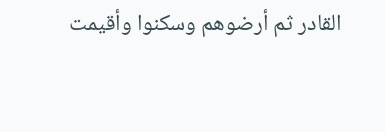القادر ثم أرضوهم وسكنوا وأقيمت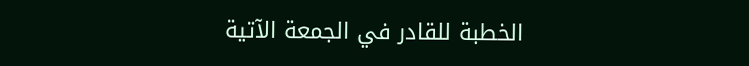الخطبة للقادر في الجمعة الآتية